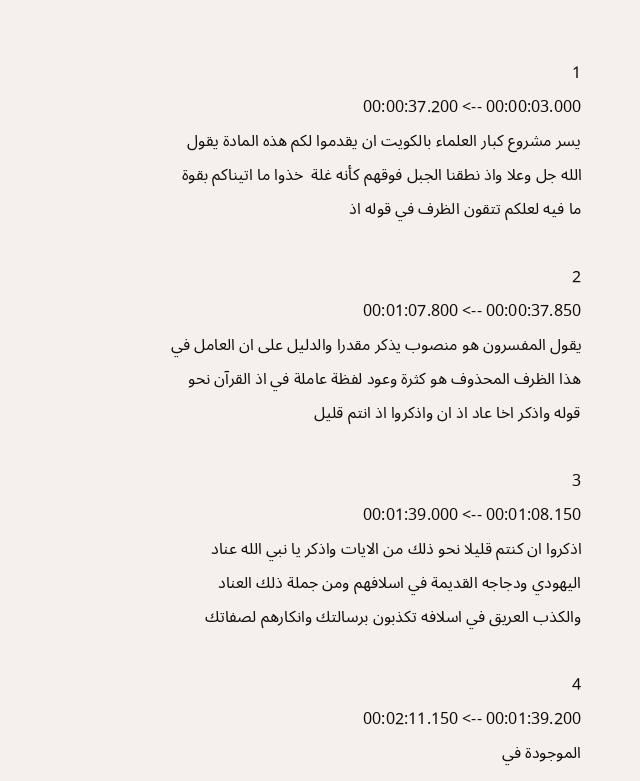1
00:00:03.000 --> 00:00:37.200
يسر مشروع كبار العلماء بالكويت ان يقدموا لكم هذه المادة يقول الله جل وعلا واذ نطقنا الجبل فوقهم كأنه غلة  خذوا ما اتيناكم بقوة ما فيه لعلكم تتقون الظرف في قوله اذ

2
00:00:37.850 --> 00:01:07.800
يقول المفسرون هو منصوب يذكر مقدرا والدليل على ان العامل في هذا الظرف المحذوف هو كثرة وعود لفظة عاملة في اذ القرآن نحو قوله واذكر اخا عاد اذ ان واذكروا اذ انتم قليل

3
00:01:08.150 --> 00:01:39.000
اذكروا ان كنتم قليلا نحو ذلك من الايات واذكر يا نبي الله عناد اليهودي ودجاجه القديمة في اسلافهم ومن جملة ذلك العناد والكذب العريق في اسلافه تكذبون برسالتك وانكارهم لصفاتك

4
00:01:39.200 --> 00:02:11.150
الموجودة في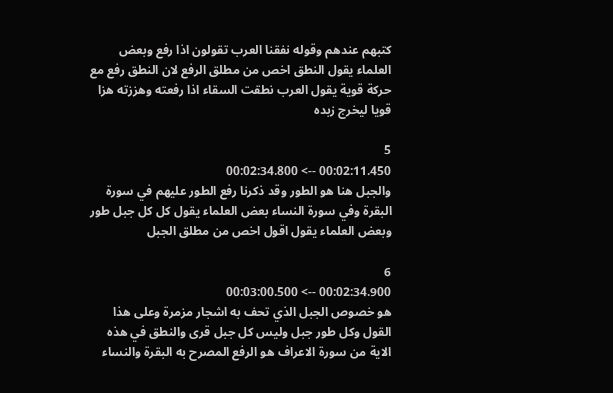كتبهم عندهم وقوله نفقنا العرب تقولون اذا رفع وبعض العلماء يقول النطق اخص من مطلق الرفع لان النطق رفع مع حركة قوية يقول العرب نطقت السقاء اذا رفعته وهززته هزا قويا ليخرج زبده

5
00:02:11.450 --> 00:02:34.800
والجبل هنا هو الطور وقد ذكرنا رفع الطور عليهم في سورة البقرة وفي سورة النساء بعض العلماء يقول كل كل جبل طور وبعض العلماء يقول اقول اخص من مطلق الجبل

6
00:02:34.900 --> 00:03:00.500
هو خصوص الجبل الذي تحف به اشجار مزمرة وعلى هذا القول وكل طور جبل وليس كل جبل قرى والنطق في هذه الاية من سورة الاعراف هو الرفع المصرح به البقرة والنساء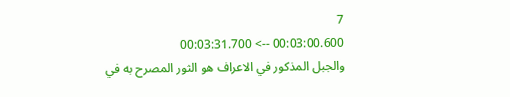7
00:03:00.600 --> 00:03:31.700
والجبل المذكور في الاعراف هو الثور المصرح به في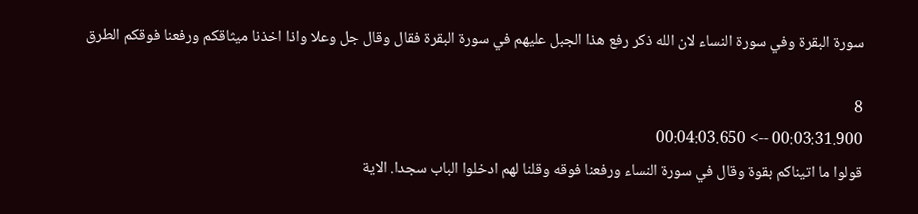سورة البقرة وفي سورة النساء لان الله ذكر رفع هذا الجبل عليهم في سورة البقرة فقال وقال جل وعلا واذا اخذنا ميثاقكم ورفعنا فوقكم الطرق

8
00:03:31.900 --> 00:04:03.650
قولوا ما اتيناكم بقوة وقال في سورة النساء ورفعنا فوقه وقلنا لهم ادخلوا الباب سجدا. الاية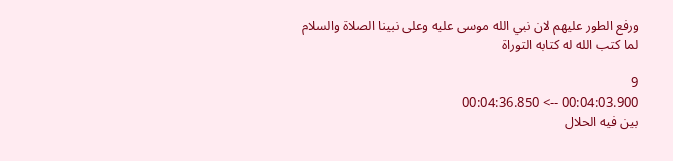ورفع الطور عليهم لان نبي الله موسى عليه وعلى نبينا الصلاة والسلام لما كتب الله له كتابه التوراة

9
00:04:03.900 --> 00:04:36.850
بين فيه الحلال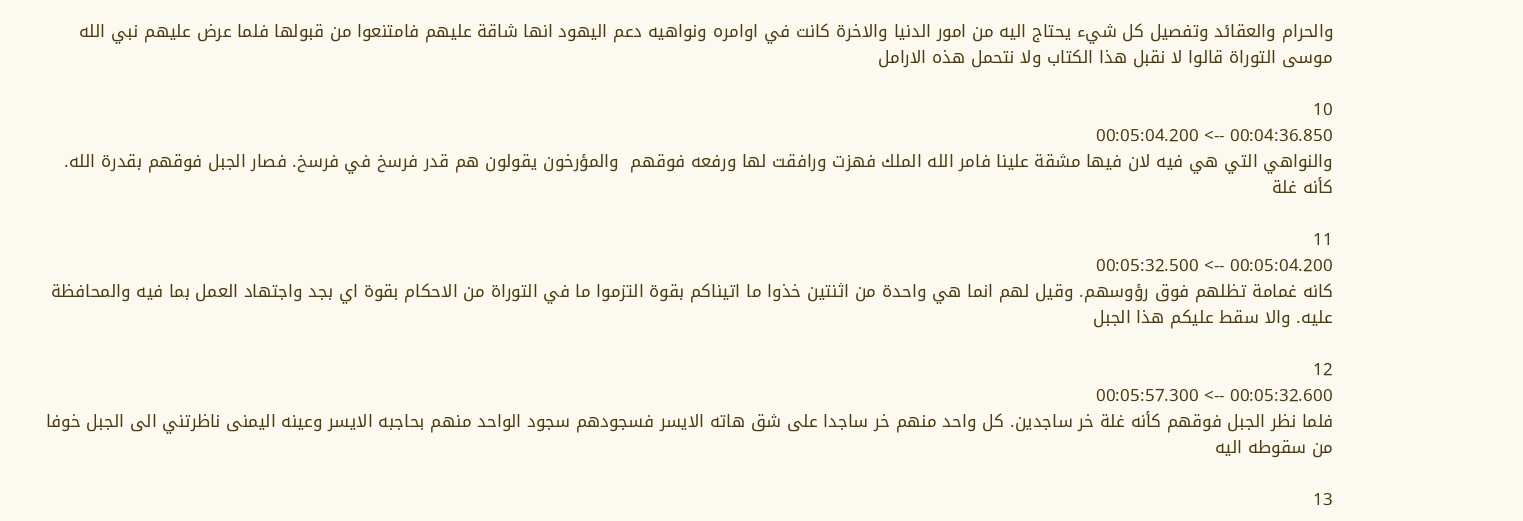والحرام والعقائد وتفصيل كل شيء يحتاج اليه من امور الدنيا والاخرة كانت في اوامره ونواهيه دعم اليهود انها شاقة عليهم فامتنعوا من قبولها فلما عرض عليهم نبي الله موسى التوراة قالوا لا نقبل هذا الكتاب ولا نتحمل هذه الارامل

10
00:04:36.850 --> 00:05:04.200
والنواهي التي هي فيه لان فيها مشقة علينا فامر الله الملك فهزت ورافقت لها ورفعه فوقهم  والمؤرخون يقولون هم قدر فرسخ في فرسخ. فصار الجبل فوقهم بقدرة الله. كأنه غلة

11
00:05:04.200 --> 00:05:32.500
كانه غمامة تظلهم فوق رؤوسهم. وقيل لهم انما هي واحدة من اثنتين خذوا ما اتيناكم بقوة التزموا ما في التوراة من الاحكام بقوة اي بجد واجتهاد العمل بما فيه والمحافظة عليه. والا سقط عليكم هذا الجبل

12
00:05:32.600 --> 00:05:57.300
فلما نظر الجبل فوقهم كأنه غلة خر ساجدين. كل واحد منهم خر ساجدا على شق هاته الايسر فسجودهم سجود الواحد منهم بحاجبه الايسر وعينه اليمنى ناظرتني الى الجبل خوفا من سقوطه اليه

13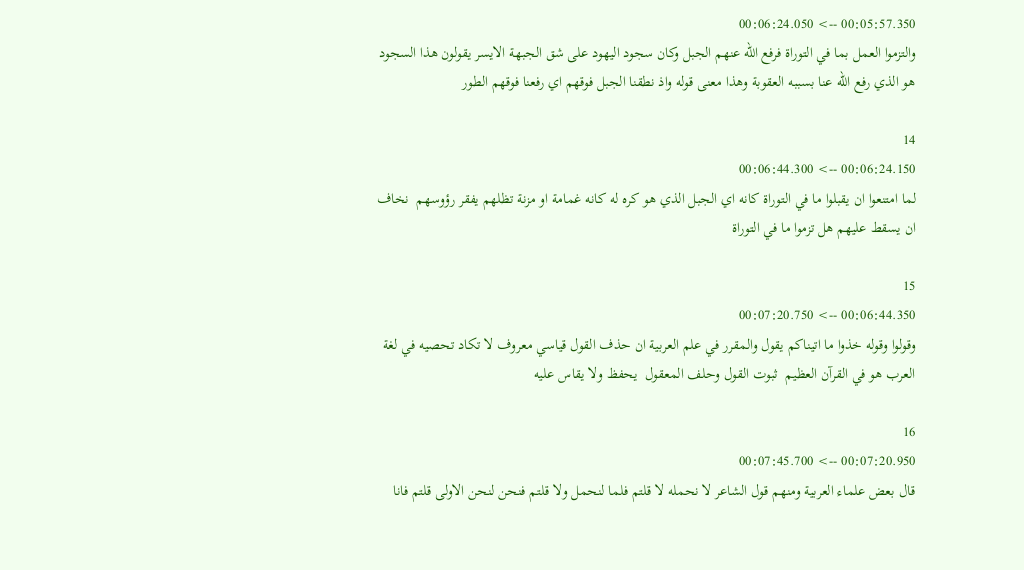00:05:57.350 --> 00:06:24.050
والتزموا العمل بما في التوراة فرفع الله عنهم الجبل وكان سجود اليهود على شق الجبهة الايسر يقولون هذا السجود هو الذي رفع الله عنا بسببه العقوبة وهذا معنى قوله واذ نطقنا الجبل فوقهم اي رفعنا فوقهم الطور

14
00:06:24.150 --> 00:06:44.300
لما امتنعوا ان يقبلوا ما في التوراة كانه اي الجبل الذي هو كره له كانه غمامة او مزنة تظلهم يفقر رؤوسهم  نخاف ان يسقط عليهم هل تزموا ما في التوراة

15
00:06:44.350 --> 00:07:20.750
وقولوا وقوله خذوا ما اتيناكم يقول والمقرر في علم العربية ان حذف القول قياسي معروف لا تكاد تحصيه في لغة العرب هو في القرآن العظيم  ثبوت القول وحلف المعقول  يحفظ ولا يقاس عليه

16
00:07:20.950 --> 00:07:45.700
قال بعض علماء العربية ومنهم قول الشاعر لا نحمله لا قلتم فلما لنحمل ولا قلتم فنحن لنحن الاولى قلتم فانا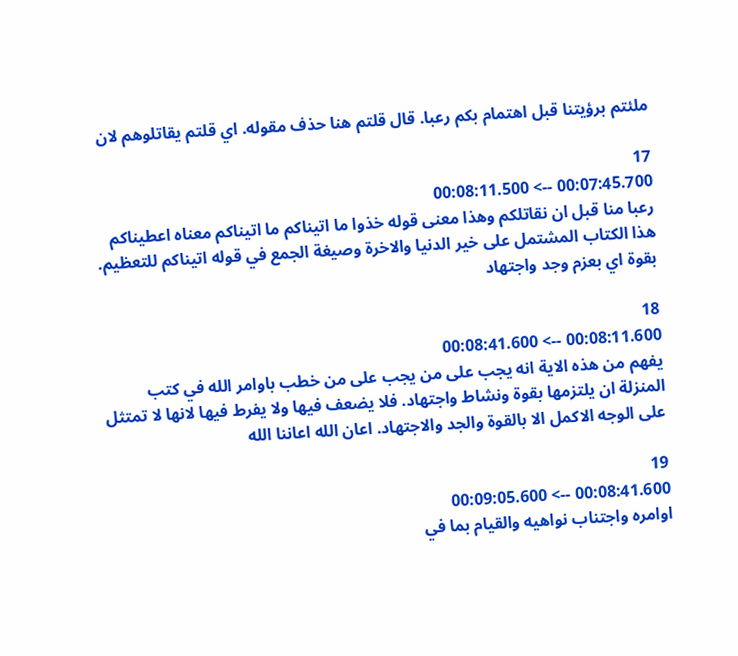ملئتم برؤيتنا قبل اهتمام بكم رعبا. قال قلتم هنا حذف مقوله. اي قلتم يقاتلوهم لان

17
00:07:45.700 --> 00:08:11.500
رعبا منا قبل ان نقاتلكم وهذا معنى قوله خذوا ما اتيناكم ما اتيناكم معناه اعطيناكم هذا الكتاب المشتمل على خير الدنيا والاخرة وصيغة الجمع في قوله اتيناكم للتعظيم. بقوة اي بعزم وجد واجتهاد

18
00:08:11.600 --> 00:08:41.600
يفهم من هذه الاية انه يجب على من يجب على من خطب باوامر الله في كتب المنزلة ان يلتزمها بقوة ونشاط واجتهاد. فلا يضعف فيها ولا يفرط فيها لانها لا تمتثل على الوجه الاكمل الا بالقوة والجد والاجتهاد. اعان الله اعاننا الله

19
00:08:41.600 --> 00:09:05.600
اوامره واجتناب نواهيه والقيام بما في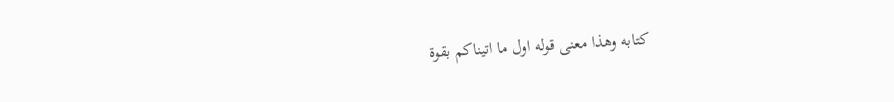كتابه وهذا معنى قوله اول ما اتيناكم بقوة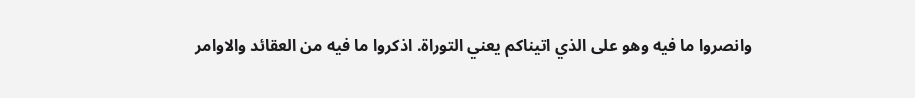وانصروا ما فيه وهو على الذي اتيناكم يعني التوراة. اذكروا ما فيه من العقائد والاوامر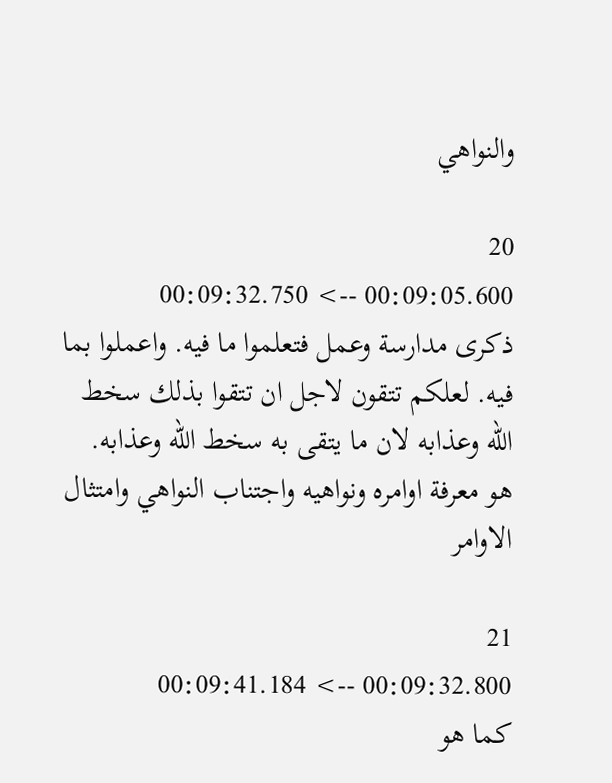والنواهي

20
00:09:05.600 --> 00:09:32.750
ذكرى مدارسة وعمل فتعلموا ما فيه. واعملوا بما فيه. لعلكم تتقون لاجل ان تتقوا بذلك سخط الله وعذابه لان ما يتقى به سخط الله وعذابه. هو معرفة اوامره ونواهيه واجتناب النواهي وامتثال الاوامر

21
00:09:32.800 --> 00:09:41.184
كما هو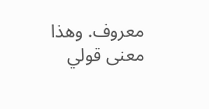معروف. وهذا معنى قولي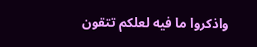واذكروا ما فيه لعلكم تتقون